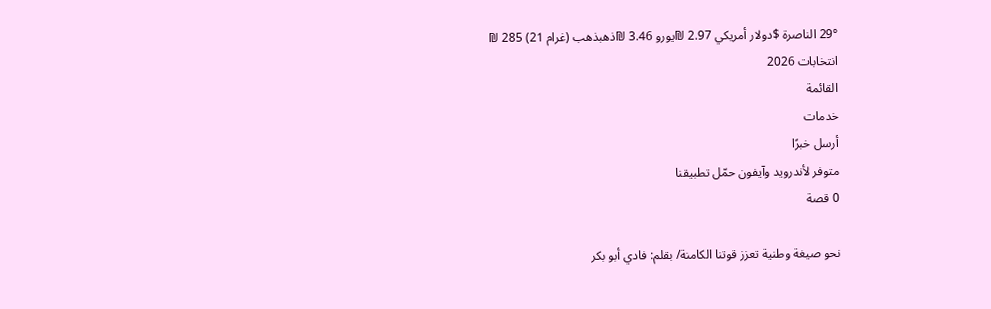29° الناصرة $دولار أمريكي 2.97 ₪يورو 3.46 ₪ذهبذهب (غرام 21) 285 ₪
انتخابات 2026
القائمة
خدمات
أرسل خبرًا
متوفر لأندرويد وآيفون حمّل تطبيقنا
0 قصة

نحو صيغة وطنية تعزز قوتنا الكامنة/ بقلم: فادي أبو بكر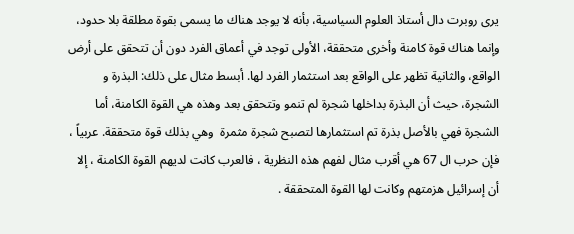يرى روبرت دال أستاذ العلوم السياسية، بأنه لا يوجد هناك ما يسمى بقوة مطلقة بلا حدود، وإنما هناك قوة كامنة وأخرى متحققة، الأولى توجد في أعماق الفرد دون أن تتحقق على أرض الواقع، والثانية تظهر على الواقع بعد استثمار الفرد لها. أبسط مثال على ذلك: البذرة و الشجرة، حيث أن البذرة بداخلها شجرة لم تنمو وتتحقق بعد وهذه هي القوة الكامنة، أما الشجرة فهي بالأصل بذرة تم استثمارها لتصبح شجرة مثمرة  وهي بذلك قوة متحققة. عربياً ، فإن حرب ال 67 هي أقرب مثال لفهم هذه النظرية ، فالعرب كانت لديهم القوة الكامنة ، إلا أن إسرائيل هزمتهم وكانت لها القوة المتحققة .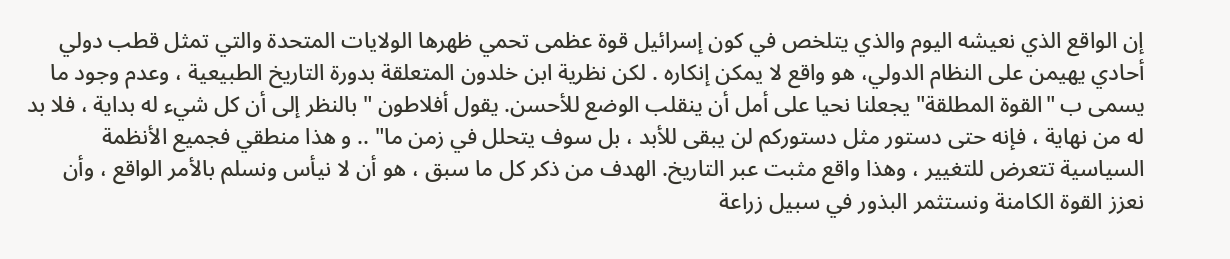إن الواقع الذي نعيشه اليوم والذي يتلخص في كون إسرائيل قوة عظمى تحمي ظهرها الولايات المتحدة والتي تمثل قطب دولي أحادي يهيمن على النظام الدولي، هو واقع لا يمكن إنكاره . لكن نظرية ابن خلدون المتعلقة بدورة التاريخ الطبيعية ، وعدم وجود ما يسمى ب "القوة المطلقة" يجعلنا نحيا على أمل أن ينقلب الوضع للأحسن. يقول أفلاطون " بالنظر إلى أن كل شيء له بداية ، فلا بد له من نهاية ، فإنه حتى دستور مثل دستوركم لن يبقى للأبد ، بل سوف يتحلل في زمن ما" .. و هذا منطقي فجميع الأنظمة السياسية تتعرض للتغيير ، وهذا واقع مثبت عبر التاريخ. الهدف من ذكر كل ما سبق ، هو أن لا نيأس ونسلم بالأمر الواقع ، وأن نعزز القوة الكامنة ونستثمر البذور في سبيل زراعة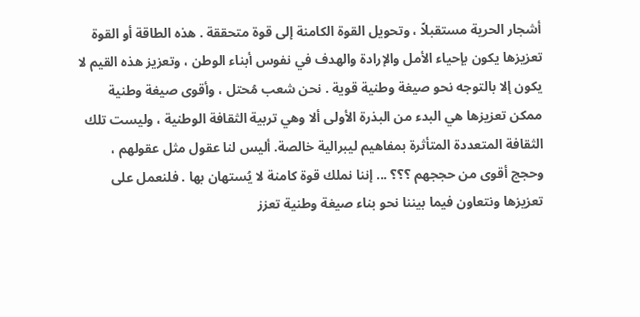أشجار الحرية مستقبلاً ، وتحويل القوة الكامنة إلى قوة متحققة . هذه الطاقة أو القوة تعزيزها يكون بإحياء الأمل والإرادة والهدف في نفوس أبناء الوطن ، وتعزيز هذه القيم لا يكون إلا بالتوجه نحو صيغة وطنية قوية . نحن شعب مُحتل ، وأقوى صيغة وطنية ممكن تعزيزها هي البدء من البذرة الأولى ألا وهي تربية الثقافة الوطنية ، وليست تلك الثقافة المتعددة المتأثرة بمفاهيم ليبرالية خالصة. أليس لنا عقول مثل عقولهم ، وحجج أقوى من حججهم ؟؟؟ ... إننا نملك قوة كامنة لا يُستهان بها . فلنعمل على تعزيزها ونتعاون فيما بيننا نحو بناء صيغة وطنية تعزز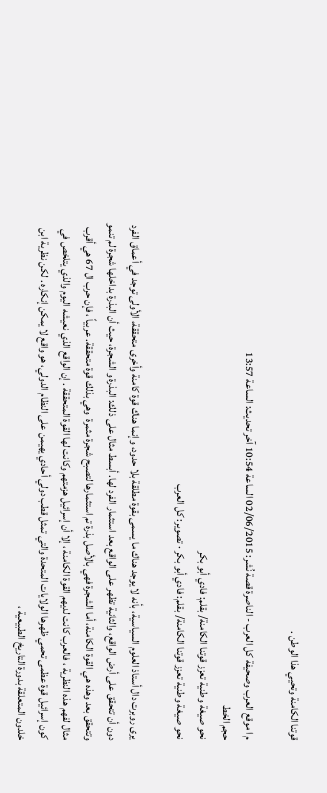قوتنا الكامنة وتحيي هذا الوطن .

م ا موقع العرب وصحيفة كل العرب - الناصرة قصة نُشر: 02/06/2015 الساعة 10:54 آخر تحديث: الساعة 13:57
حجم الخط
نحو صيغة وطنية تعزز قوتنا الكامنة/ بقلم: فادي أبو بكر
نحو صيغة وطنية تعزز قوتنا الكامنة/ بقلم: فادي أبو بكر · تصوير: كل العرب

يرى روبرت دال أستاذ العلوم السياسية، بأنه لا يوجد هناك ما يسمى بقوة مطلقة بلا حدود، وإنما هناك قوة كامنة وأخرى متحققة، الأولى توجد في أعماق الفرد دون أن تتحقق على أرض الواقع، والثانية تظهر على الواقع بعد استثمار الفرد لها. أبسط مثال على ذلك: البذرة و الشجرة، حيث أن البذرة بداخلها شجرة لم تنمو وتتحقق بعد وهذه هي القوة الكامنة، أما الشجرة فهي بالأصل بذرة تم استثمارها لتصبح شجرة مثمرة  وهي بذلك قوة متحققة. عربياً ، فإن حرب ال 67 هي أقرب مثال لفهم هذه النظرية ، فالعرب كانت لديهم القوة الكامنة ، إلا أن إسرائيل هزمتهم وكانت لها القوة المتحققة . إن الواقع الذي نعيشه اليوم والذي يتلخص في كون إسرائيل قوة عظمى تحمي ظهرها الولايات المتحدة والتي تمثل قطب دولي أحادي يهيمن على النظام الدولي، هو واقع لا يمكن إنكاره . لكن نظرية ابن خلدون المتعلقة بدورة التاريخ الطبيعية ،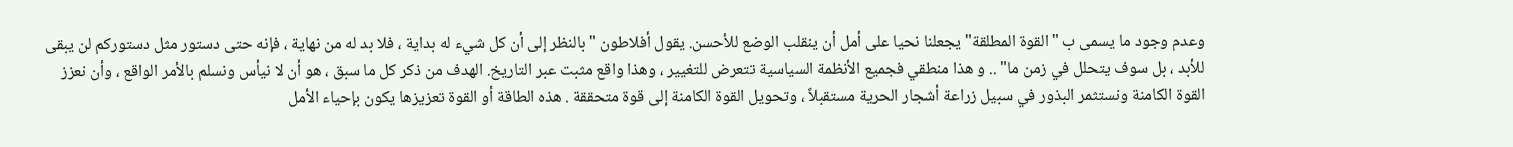وعدم وجود ما يسمى ب "القوة المطلقة" يجعلنا نحيا على أمل أن ينقلب الوضع للأحسن. يقول أفلاطون " بالنظر إلى أن كل شيء له بداية ، فلا بد له من نهاية ، فإنه حتى دستور مثل دستوركم لن يبقى للأبد ، بل سوف يتحلل في زمن ما" .. و هذا منطقي فجميع الأنظمة السياسية تتعرض للتغيير ، وهذا واقع مثبت عبر التاريخ. الهدف من ذكر كل ما سبق ، هو أن لا نيأس ونسلم بالأمر الواقع ، وأن نعزز القوة الكامنة ونستثمر البذور في سبيل زراعة أشجار الحرية مستقبلاً ، وتحويل القوة الكامنة إلى قوة متحققة . هذه الطاقة أو القوة تعزيزها يكون بإحياء الأمل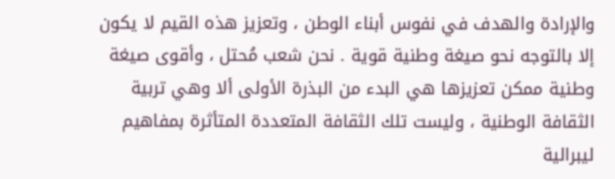والإرادة والهدف في نفوس أبناء الوطن ، وتعزيز هذه القيم لا يكون إلا بالتوجه نحو صيغة وطنية قوية . نحن شعب مُحتل ، وأقوى صيغة وطنية ممكن تعزيزها هي البدء من البذرة الأولى ألا وهي تربية الثقافة الوطنية ، وليست تلك الثقافة المتعددة المتأثرة بمفاهيم ليبرالية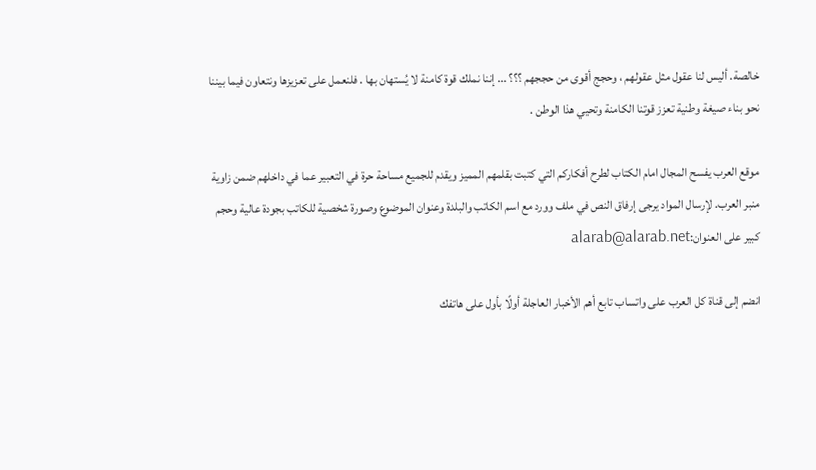خالصة. أليس لنا عقول مثل عقولهم ، وحجج أقوى من حججهم ؟؟؟ ... إننا نملك قوة كامنة لا يُستهان بها . فلنعمل على تعزيزها ونتعاون فيما بيننا نحو بناء صيغة وطنية تعزز قوتنا الكامنة وتحيي هذا الوطن .

موقع العرب يفسح المجال امام الكتاب لطرح أفكاركم التي كتبت بقلمهم المميز ويقدم للجميع مساحة حرة في التعبير عما في داخلهم ضمن زاوية منبر العرب. لإرسال المواد يرجى إرفاق النص في ملف وورد مع اسم الكاتب والبلدة وعنوان الموضوع وصورة شخصية للكاتب بجودة عالية وحجم كبير على العنوان:alarab@alarab.net

انضم إلى قناة كل العرب على واتساب تابع أهم الأخبار العاجلة أولًا بأول على هاتفك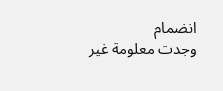انضمام
وجدت معلومة غير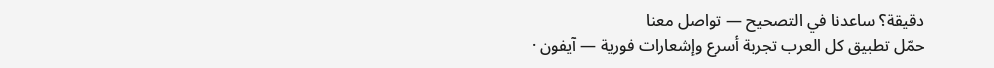دقيقة؟ ساعدنا في التصحيح — تواصل معنا
حمّل تطبيق كل العرب تجربة أسرع وإشعارات فورية — آيفون ·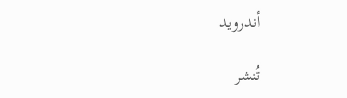أندرويد

تُنشر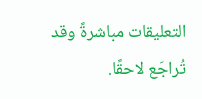التعليقات مباشرةً وقد تُراجَع لاحقًا.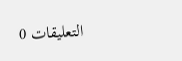التعليقات 0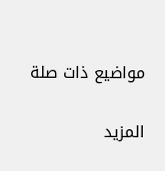مواضيع ذات صلة

المزيد